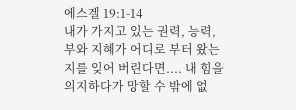에스겔 19:1-14
내가 가지고 있는 권력, 능력, 부와 지혜가 어디로 부터 왔는지를 잊어 버린다면.... 내 힘을 의지하다가 망할 수 밖에 없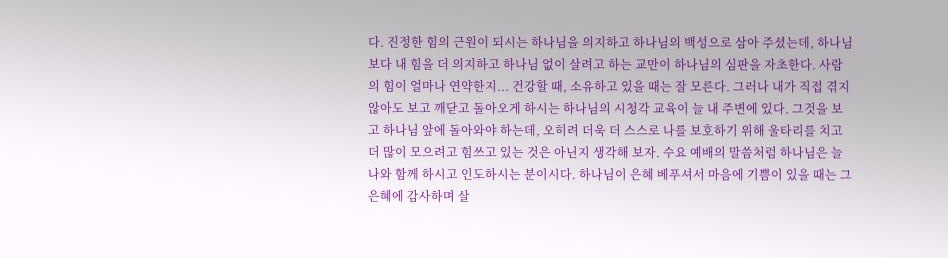다. 진정한 힘의 근원이 되시는 하나님을 의지하고 하나님의 백성으로 삼아 주셨는데, 하나님 보다 내 힘을 더 의지하고 하나님 없이 살려고 하는 교만이 하나님의 심판을 자초한다. 사람의 힘이 얼마나 연약한지... 건강할 때, 소유하고 있을 때는 잘 모른다. 그러나 내가 직접 겪지 않아도 보고 깨닫고 돌아오게 하시는 하나님의 시청각 교육이 늘 내 주변에 있다. 그것을 보고 하나님 앞에 돌아와야 하는데, 오히려 더욱 더 스스로 나를 보호하기 위해 울타리를 치고 더 많이 모으려고 힘쓰고 있는 것은 아닌지 생각해 보자. 수요 예배의 말씀처럼 하나님은 늘 나와 함께 하시고 인도하시는 분이시다. 하나님이 은혜 베푸셔서 마음에 기쁨이 있을 때는 그 은혜에 감사하며 살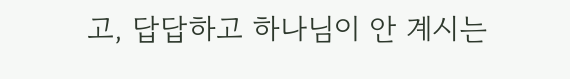고, 답답하고 하나님이 안 계시는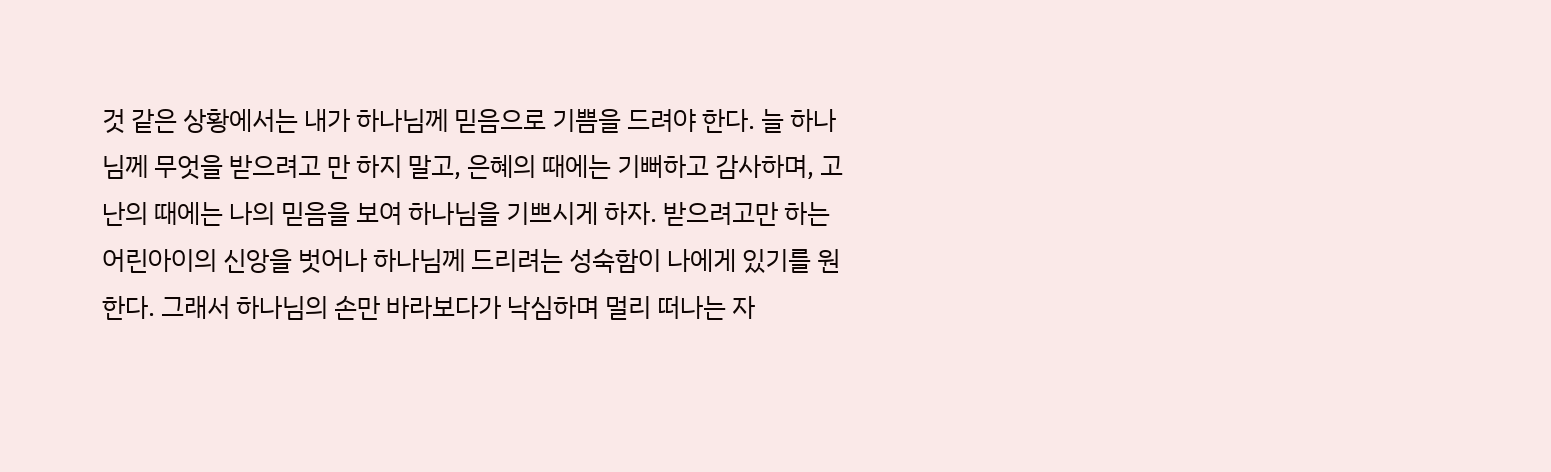것 같은 상황에서는 내가 하나님께 믿음으로 기쁨을 드려야 한다. 늘 하나님께 무엇을 받으려고 만 하지 말고, 은혜의 때에는 기뻐하고 감사하며, 고난의 때에는 나의 믿음을 보여 하나님을 기쁘시게 하자. 받으려고만 하는 어린아이의 신앙을 벗어나 하나님께 드리려는 성숙함이 나에게 있기를 원한다. 그래서 하나님의 손만 바라보다가 낙심하며 멀리 떠나는 자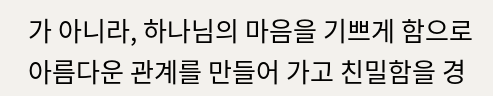가 아니라, 하나님의 마음을 기쁘게 함으로 아름다운 관계를 만들어 가고 친밀함을 경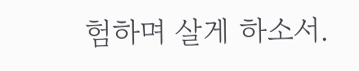험하며 살게 하소서.